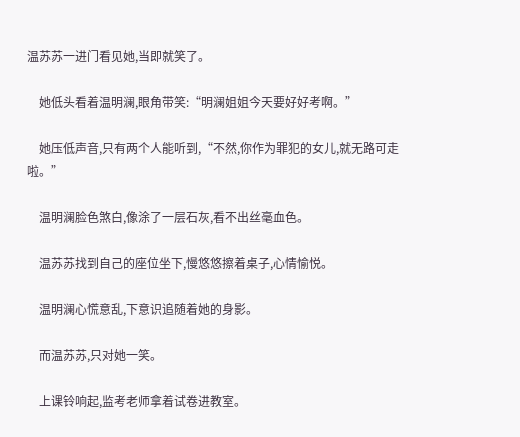温苏苏一进门看见她,当即就笑了。

    她低头看着温明澜,眼角带笑:“明澜姐姐今天要好好考啊。”

    她压低声音,只有两个人能听到,“不然,你作为罪犯的女儿,就无路可走啦。”

    温明澜脸色煞白,像涂了一层石灰,看不出丝毫血色。

    温苏苏找到自己的座位坐下,慢悠悠擦着桌子,心情愉悦。

    温明澜心慌意乱,下意识追随着她的身影。

    而温苏苏,只对她一笑。

    上课铃响起,监考老师拿着试卷进教室。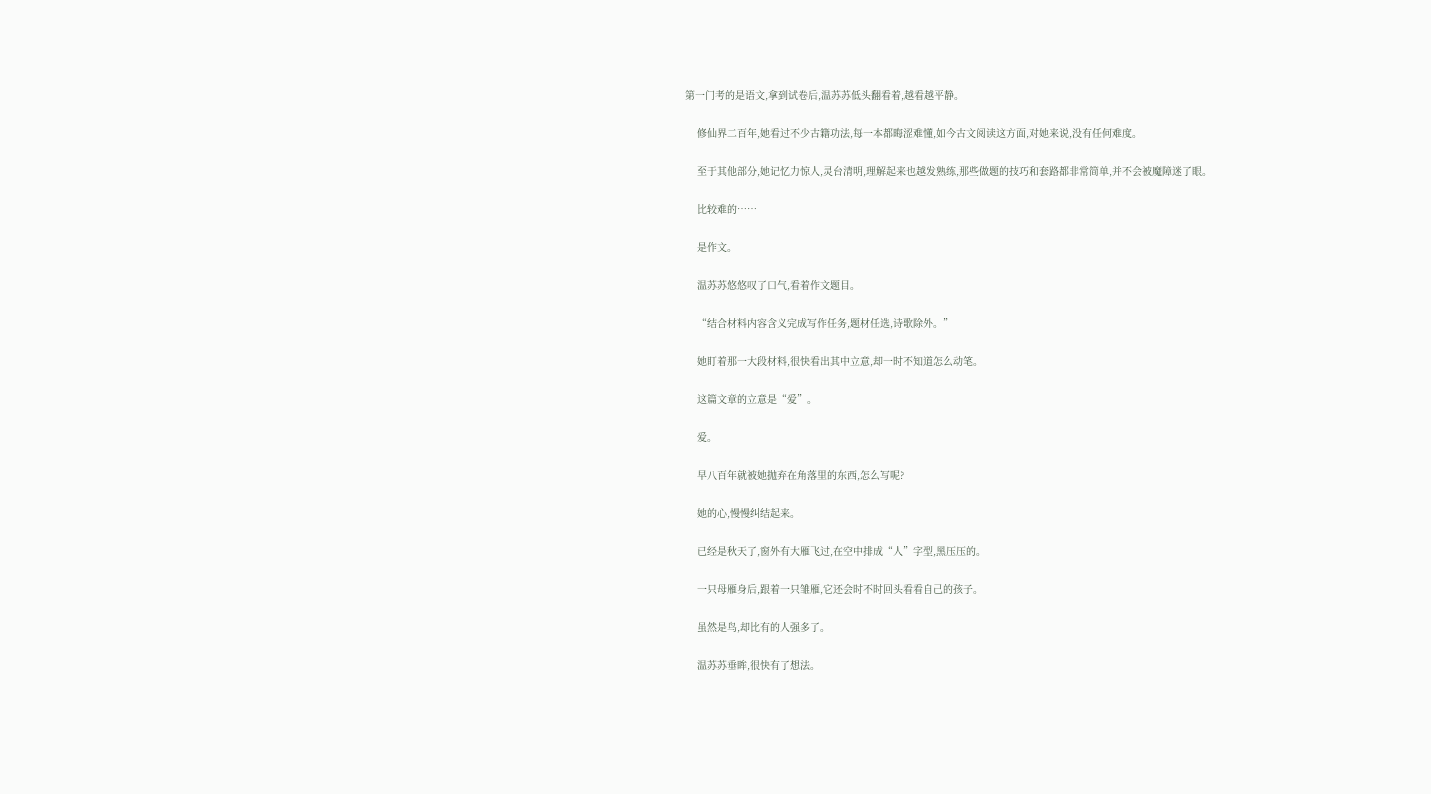第一门考的是语文,拿到试卷后,温苏苏低头翻看着,越看越平静。

    修仙界二百年,她看过不少古籍功法,每一本都晦涩难懂,如今古文阅读这方面,对她来说,没有任何难度。

    至于其他部分,她记忆力惊人,灵台清明,理解起来也越发熟练,那些做题的技巧和套路都非常简单,并不会被魔障迷了眼。

    比较难的……

    是作文。

    温苏苏悠悠叹了口气,看着作文题目。

    “结合材料内容含义完成写作任务,题材任选,诗歌除外。”

    她盯着那一大段材料,很快看出其中立意,却一时不知道怎么动笔。

    这篇文章的立意是“爱”。

    爱。

    早八百年就被她抛弃在角落里的东西,怎么写呢?

    她的心,慢慢纠结起来。

    已经是秋天了,窗外有大雁飞过,在空中排成“人”字型,黑压压的。

    一只母雁身后,跟着一只雏雁,它还会时不时回头看看自己的孩子。

    虽然是鸟,却比有的人强多了。

    温苏苏垂眸,很快有了想法。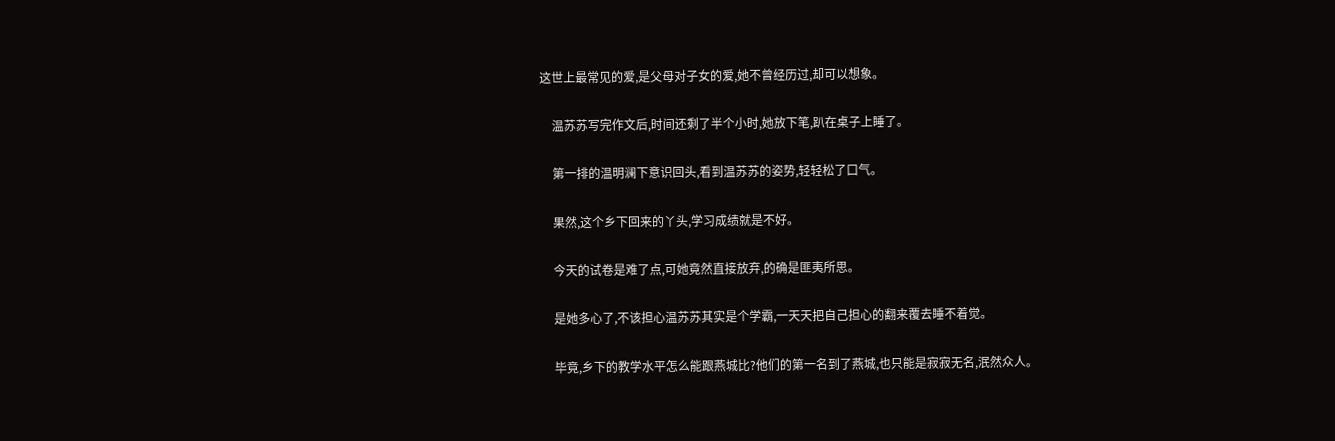这世上最常见的爱,是父母对子女的爱,她不曾经历过,却可以想象。

    温苏苏写完作文后,时间还剩了半个小时,她放下笔,趴在桌子上睡了。

    第一排的温明澜下意识回头,看到温苏苏的姿势,轻轻松了口气。

    果然,这个乡下回来的丫头,学习成绩就是不好。

    今天的试卷是难了点,可她竟然直接放弃,的确是匪夷所思。

    是她多心了,不该担心温苏苏其实是个学霸,一天天把自己担心的翻来覆去睡不着觉。

    毕竟,乡下的教学水平怎么能跟燕城比?他们的第一名到了燕城,也只能是寂寂无名,泯然众人。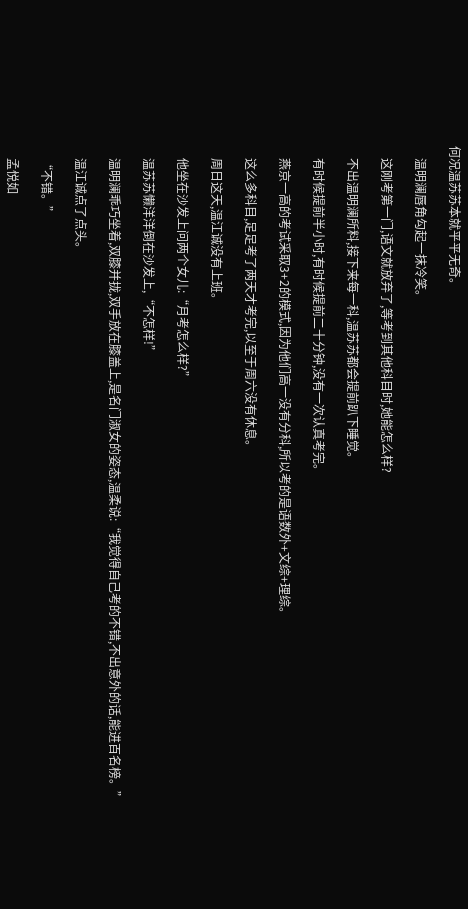何况温苏苏本就平平无奇。

    温明澜唇角勾起一抹冷笑。

    这刚考第一门,语文就放弃了,等考到其他科目时,她能怎么样?

    不出温明澜所料,接下来每一科,温苏苏都会提前趴下睡觉。

    有时候提前半小时,有时候提前二十分钟,没有一次认真考完。

    燕京一高的考试采取3+2的模式,因为他们高一没有分科,所以考的是语数外+文综+理综。

    这么多科目,足足考了两天才考完,以至于周六没有休息。

    周日这天,温江诚没有上班。

    他坐在沙发上问两个女儿:“月考怎么样?”

    温苏苏懒洋洋倒在沙发上,“不怎样!”

    温明澜乖巧坐着,双膝并拢,双手放在膝盖上,是名门淑女的姿态,温柔说:“我觉得自己考的不错,不出意外的话,能进百名榜。”

    温江诚点了点头。

    “不错。”

    孟悦如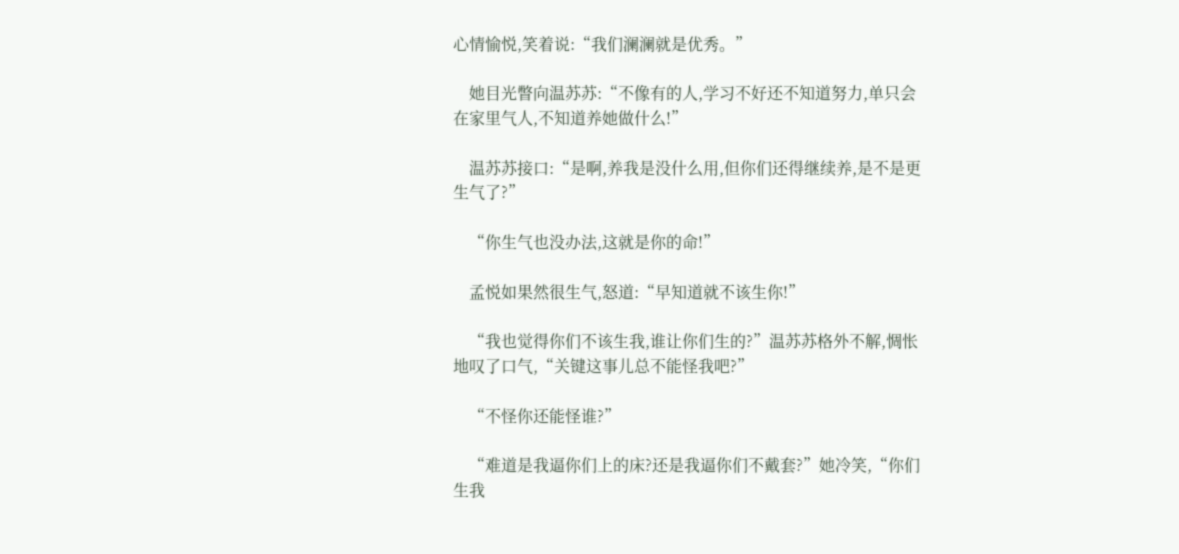心情愉悦,笑着说:“我们澜澜就是优秀。”

    她目光瞥向温苏苏:“不像有的人,学习不好还不知道努力,单只会在家里气人,不知道养她做什么!”

    温苏苏接口:“是啊,养我是没什么用,但你们还得继续养,是不是更生气了?”

    “你生气也没办法,这就是你的命!”

    孟悦如果然很生气,怒道:“早知道就不该生你!”

    “我也觉得你们不该生我,谁让你们生的?”温苏苏格外不解,惆怅地叹了口气,“关键这事儿总不能怪我吧?”

    “不怪你还能怪谁?”

    “难道是我逼你们上的床?还是我逼你们不戴套?”她冷笑,“你们生我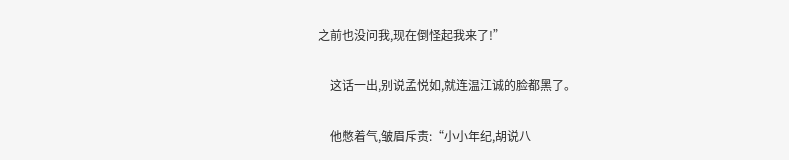之前也没问我,现在倒怪起我来了!”

    这话一出,别说孟悦如,就连温江诚的脸都黑了。

    他憋着气,皱眉斥责:“小小年纪,胡说八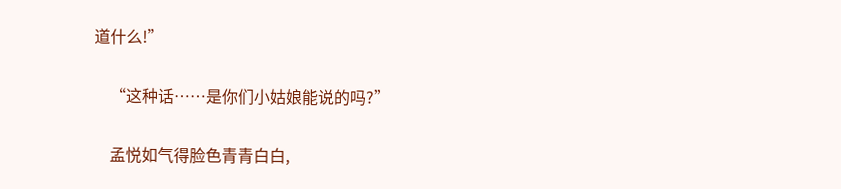道什么!”

    “这种话……是你们小姑娘能说的吗?”

    孟悦如气得脸色青青白白,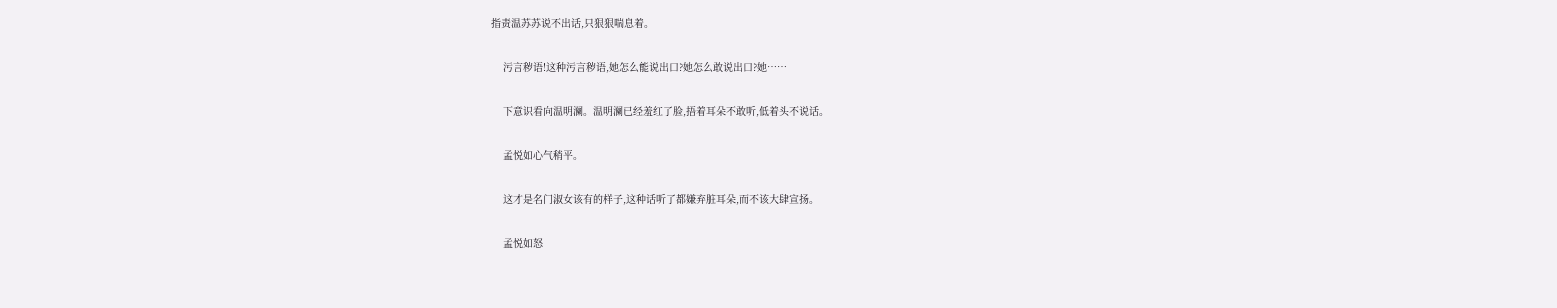指责温苏苏说不出话,只狠狠喘息着。

    污言秽语!这种污言秽语,她怎么能说出口?她怎么敢说出口?她……

    下意识看向温明澜。温明澜已经羞红了脸,捂着耳朵不敢听,低着头不说话。

    孟悦如心气稍平。

    这才是名门淑女该有的样子,这种话听了都嫌弃脏耳朵,而不该大肆宣扬。

    孟悦如怒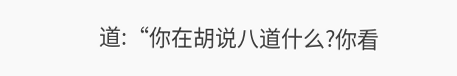道:“你在胡说八道什么?你看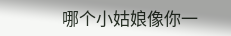哪个小姑娘像你一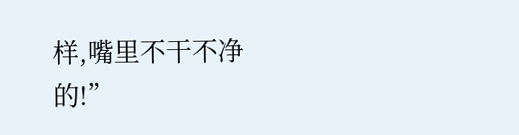样,嘴里不干不净的!”